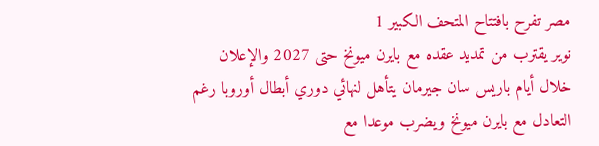مصر تفرح بافتتاح المتحف الكبير 1
نوير يقترب من تمديد عقده مع بايرن ميونخ حتى 2027 والإعلان خلال أيام باريس سان جيرمان يتأهل لنهائي دوري أبطال أوروبا رغم التعادل مع بايرن ميونخ ويضرب موعدا مع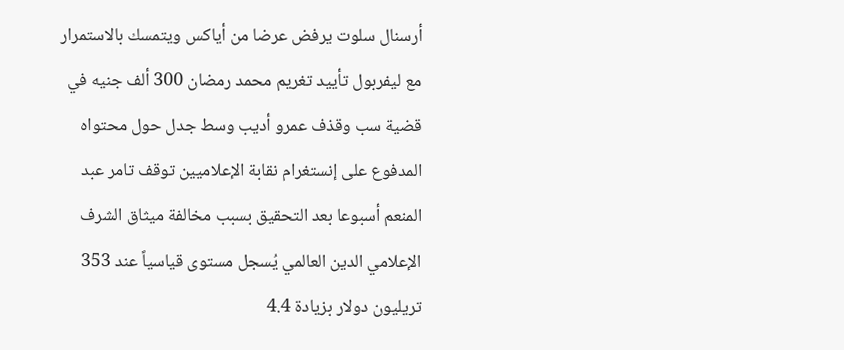أرسنال سلوت يرفض عرضا من أياكس ويتمسك بالاستمرار مع ليفربول تأييد تغريم محمد رمضان 300 ألف جنيه في قضية سب وقذف عمرو أديب وسط جدل حول محتواه المدفوع على إنستغرام نقابة الإعلاميين توقف تامر عبد المنعم أسبوعا بعد التحقيق بسبب مخالفة ميثاق الشرف الإعلامي الدين العالمي يُسجل مستوى قياسياً عند 353 تريليون دولار بزيادة 4.4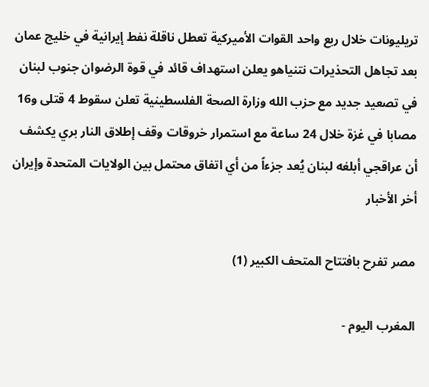تريليونات خلال ربع واحد القوات الأميركية تعطل ناقلة نفط إيرانية في خليج عمان بعد تجاهل التحذيرات نتنياهو يعلن استهداف قائد في قوة الرضوان جنوب لبنان في تصعيد جديد مع حزب الله وزارة الصحة الفلسطينية تعلن سقوط 4 قتلى و16 مصابا في غزة خلال 24 ساعة مع استمرار خروقات وقف إطلاق النار بري يكشف أن عراقجي أبلغه لبنان يُعد جزءاً من أي اتفاق محتمل بين الولايات المتحدة وإيران
أخر الأخبار

مصر تفرح بافتتاح المتحف الكبير (1)

المغرب اليوم -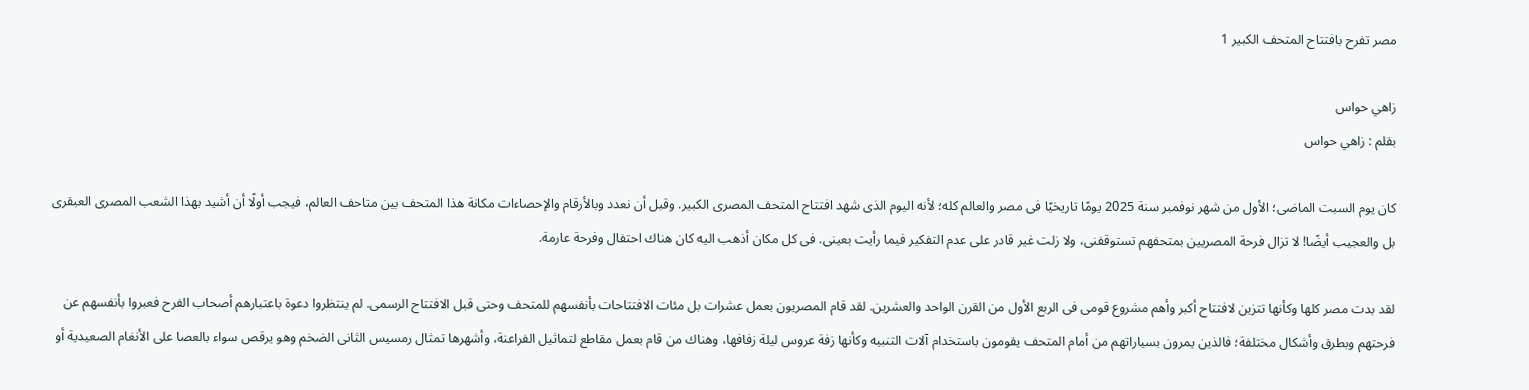مصر تفرح بافتتاح المتحف الكبير 1

زاهي حواس
بقلم : زاهي حواس

كان يوم السبت الماضى؛ الأول من شهر نوفمبر سنة 2025 يومًا تاريخيًا فى مصر والعالم كله؛ لأنه اليوم الذى شهد افتتاح المتحف المصرى الكبير. وقبل أن نعدد وبالأرقام والإحصاءات مكانة هذا المتحف بين متاحف العالم، فيجب أولًا أن أشيد بهذا الشعب المصرى العبقرى بل والعجيب أيضًا! لا تزال فرحة المصريين بمتحفهم تستوقفنى، ولا زلت غير قادر على عدم التفكير فيما رأيت بعينى. فى كل مكان أذهب اليه كان هناك احتفال وفرحة عارمة.

لقد بدت مصر كلها وكأنها تتزين لافتتاح أكبر وأهم مشروع قومى فى الربع الأول من القرن الواحد والعشرين. لقد قام المصريون بعمل عشرات بل مئات الافتتاحات بأنفسهم للمتحف وحتى قبل الافتتاح الرسمى. لم ينتظروا دعوة باعتبارهم أصحاب الفرح فعبروا بأنفسهم عن فرحتهم وبطرق وأشكال مختلفة؛ فالذين يمرون بسياراتهم من أمام المتحف يقومون باستخدام آلات التنبيه وكأنها زفة عروس ليلة زفافها، وهناك من قام بعمل مقاطع لتماثيل الفراعنة، وأشهرها تمثال رمسيس الثانى الضخم وهو يرقص سواء بالعصا على الأنغام الصعيدية أو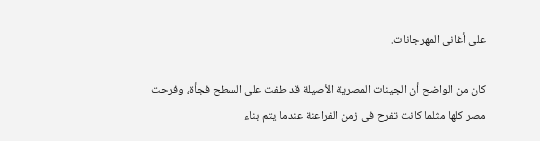على أغانى المهرجانات.

كان من الواضح أن الجينات المصرية الأصيلة قد طفت على السطح فجأة، وفرحت مصر كلها مثلما كانت تفرح فى زمن الفراعنة عندما يتم بناء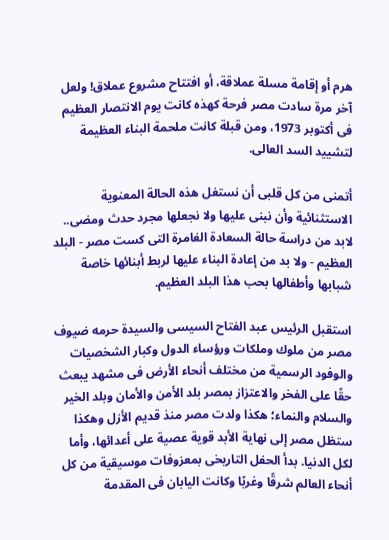هرم أو إقامة مسلة عملاقة، أو افتتاح مشروع عملاق! ولعل آخر مرة سادت مصر فرحة كهذه كانت يوم الانتصار العظيم فى أكتوبر 1973، ومن قبلة كانت ملحمة البناء العظيمة لتشييد السد العالى.

أتمنى من كل قلبى أن نستغل هذه الحالة المعنوية الاستثنائية وأن نبنى عليها ولا نجعلها مجرد حدث ومضى.. لابد من دراسة حالة السعادة الغامرة التى كست مصر - البلد العظيم - ولا بد من إعادة البناء عليها لربط أبنائها خاصة شبابها وأطفالها بحب هذا البلد العظيم.

استقبل الرئيس عبد الفتاح السيسى والسيدة حرمه ضيوف مصر من ملوك وملكات ورؤساء الدول وكبار الشخصيات والوفود الرسمية من مختلف أنحاء الأرض فى مشهد يبعث حقًا على الفخر والاعتزاز بمصر بلد الأمن والأمان وبلد الخير والسلام والنماء؛ هكذا ولدت مصر منذ قديم الأزل وهكذا ستظل مصر إلى نهاية الأبد قوية عصية على أعدائها، وأما لكل الدنيا. بدأ الحفل التاريخى بمعزوفات موسيقية من كل أنحاء العالم شرقًا وغربًا وكانت اليابان فى المقدمة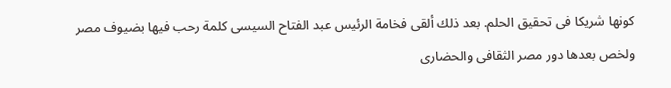كونها شريكا فى تحقيق الحلم. بعد ذلك ألقى فخامة الرئيس عبد الفتاح السيسى كلمة رحب فيها بضيوف مصر ولخص بعدها دور مصر الثقافى والحضارى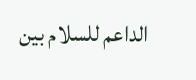الداعم للسلام بين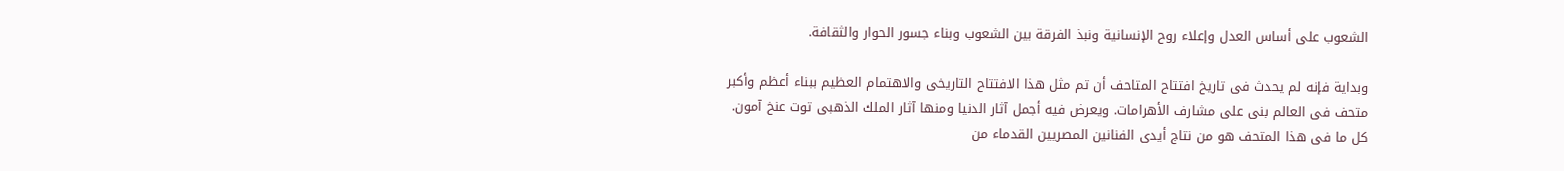الشعوب على أساس العدل وإعلاء روح الإنسانية ونبذ الفرقة بين الشعوب وبناء جسور الحوار والثقافة.

وبداية فإنه لم يحدث فى تاريخ افتتاح المتاحف أن تم مثل هذا الافتتاح التاريخى والاهتمام العظيم ببناء أعظم وأكبر متحف فى العالم بنى على مشارف الأهرامات. ويعرض فيه أجمل آثار الدنيا ومنها آثار الملك الذهبى توت عنخ آمون. كل ما فى هذا المتحف هو من نتاج أيدى الفنانين المصريين القدماء من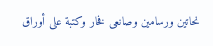نحاتين ورسامين وصانعى فخار وكتبة على أوراق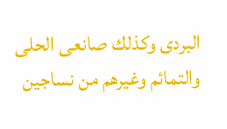البردى وكذلك صانعى الحلى والتمائم وغيرهم من نساجين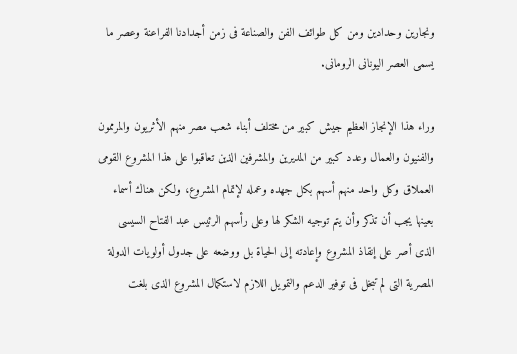ونجارين وحدادين ومن كل طوائف الفن والصناعة فى زمن أجدادنا الفراعنة وعصر ما يسمى العصر اليونانى الرومانى.

وراء هذا الإنجاز العظيم جيش كبير من مختلف أبناء شعب مصر منهم الأثريون والمرممون والفنيون والعمال وعدد كبير من المديرين والمشرفين الذين تعاقبوا على هذا المشروع القومى العملاق وكل واحد منهم أسهم بكل جهده وعمله لإتمام المشروع، ولكن هناك أسماء بعينها يجب أن تذكر وأن يتم توجيه الشكر لها وعلى رأسهم الرئيس عبد الفتاح السيسى الذى أصر على إنقاذ المشروع وإعادته إلى الحياة بل ووضعه على جدول أولويات الدولة المصرية التى لم تبخل فى توفير الدعم والتمويل اللازم لاستكمال المشروع الذى بلغت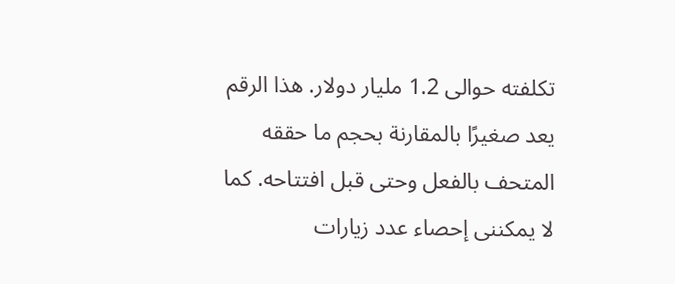تكلفته حوالى 1.2 مليار دولار. هذا الرقم يعد صغيرًا بالمقارنة بحجم ما حققه المتحف بالفعل وحتى قبل افتتاحه. كما لا يمكننى إحصاء عدد زيارات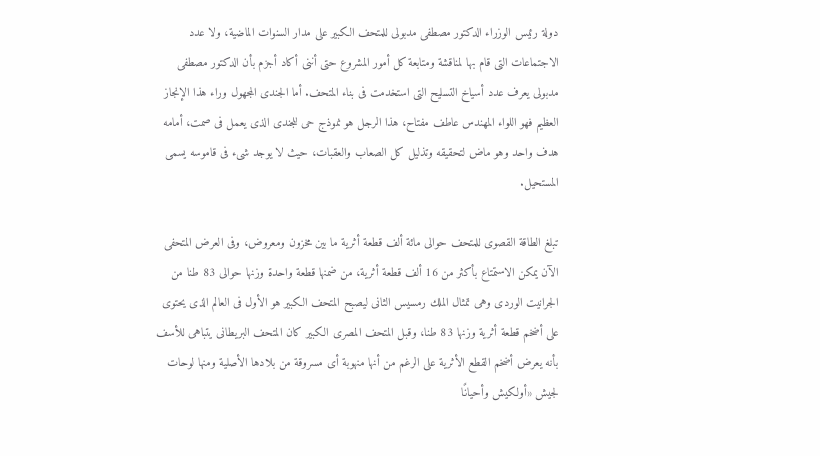دولة رئيس الوزراء الدكتور مصطفى مدبولى للمتحف الكبير على مدار السنوات الماضية، ولا عدد الاجتماعات التى قام بها لمناقشة ومتابعة كل أمور المشروع حتى أننى أكاد أجزم بأن الدكتور مصطفى مدبولى يعرف عدد أسياخ التسليح التى استخدمت فى بناء المتحف. أما الجندى المجهول وراء هذا الإنجاز العظيم فهو اللواء المهندس عاطف مفتاح، هذا الرجل هو نموذج حى للجندى الذى يعمل فى صمت، أمامه هدف واحد وهو ماض لتحقيقه وتذليل كل الصعاب والعقبات، حيث لا يوجد شىء فى قاموسه يسمى المستحيل.

تبلغ الطاقة القصوى للمتحف حوالى مائة ألف قطعة أثرية ما بين مخزون ومعروض، وفى العرض المتحفى الآن يمكن الاستمتاع بأكثر من 16 ألف قطعة أثرية، من ضمنها قطعة واحدة وزنها حوالى 83 طنا من الجرانيت الوردى وهى تمثال الملك رمسيس الثانى ليصبح المتحف الكبير هو الأول فى العالم الذى يحتوى على أضخم قطعة أثرية وزنها 83 طنا، وقبل المتحف المصرى الكبير كان المتحف البريطانى يتباهى للأسف بأنه يعرض أضخم القطع الأثرية على الرغم من أنها منهوبة أى مسروقة من بلادها الأصلية ومنها لوحات لجيش «أولكيش وأحيانًا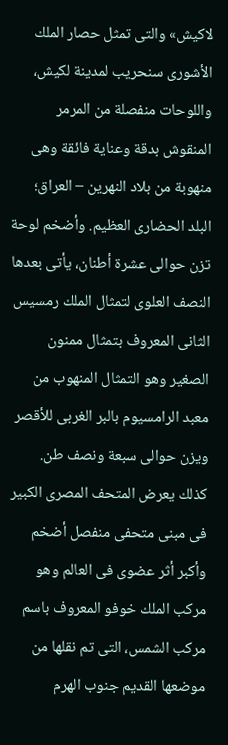لاكيش» والتى تمثل حصار الملك الأشورى سنحريب لمدينة لكيش، واللوحات منفصلة من المرمر المنقوش بدقة وعناية فائقة وهى منهوبة من بلاد النهرين – العراق؛ البلد الحضارى العظيم. وأضخم لوحة تزن حوالى عشرة أطنان، يأتى بعدها النصف العلوى لتمثال الملك رمسيس الثانى المعروف بتمثال ممنون الصغير وهو التمثال المنهوب من معبد الرامسيوم بالبر الغربى للأقصر ويزن حوالى سبعة ونصف طن. كذلك يعرض المتحف المصرى الكبير فى مبنى متحفى منفصل أضخم وأكبر أثر عضوى فى العالم وهو مركب الملك خوفو المعروف باسم مركب الشمس، التى تم نقلها من موضعها القديم جنوب الهرم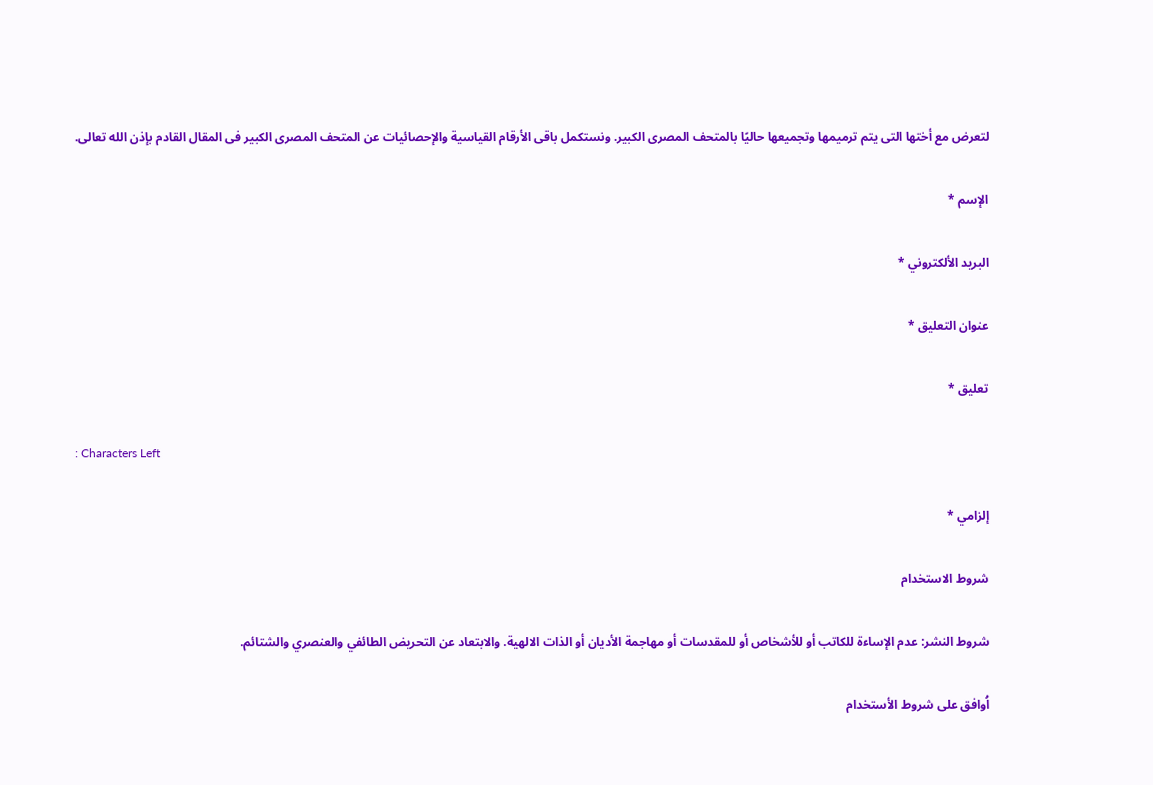لتعرض مع أختها التى يتم ترميمها وتجميعها حاليًا بالمتحف المصرى الكبير. ونستكمل باقى الأرقام القياسية والإحصائيات عن المتحف المصرى الكبير فى المقال القادم بإذن الله تعالى.

الإسم *

البريد الألكتروني *

عنوان التعليق *

تعليق *

: Characters Left

إلزامي *

شروط الاستخدام

شروط النشر: عدم الإساءة للكاتب أو للأشخاص أو للمقدسات أو مهاجمة الأديان أو الذات الالهية. والابتعاد عن التحريض الطائفي والعنصري والشتائم.

اُوافق على شروط الأستخدام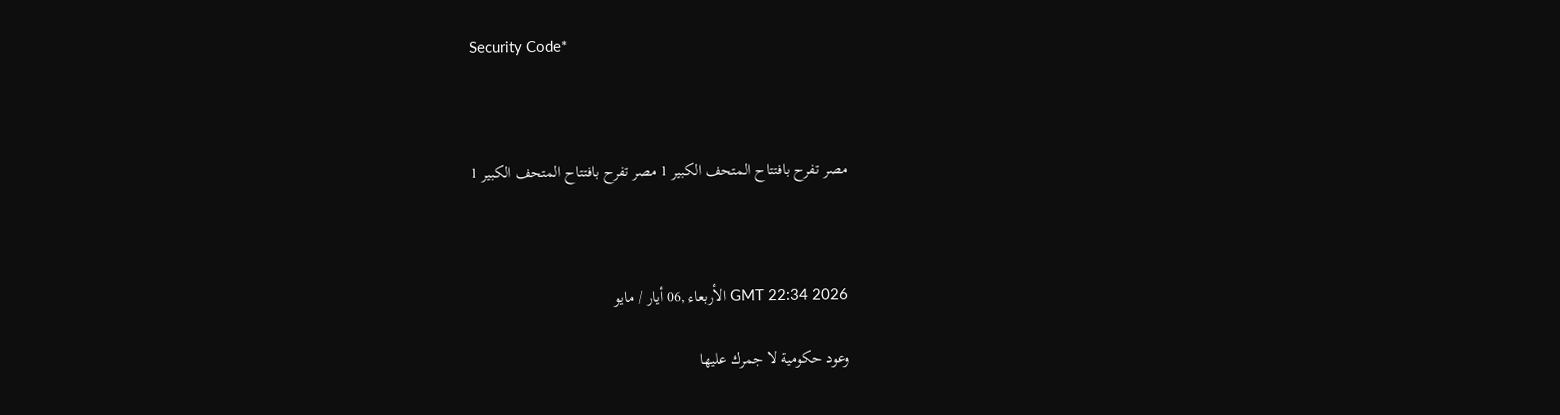Security Code*



مصر تفرح بافتتاح المتحف الكبير 1 مصر تفرح بافتتاح المتحف الكبير 1



GMT 22:34 2026 الأربعاء ,06 أيار / مايو

وعود حكومية لا جمرك عليها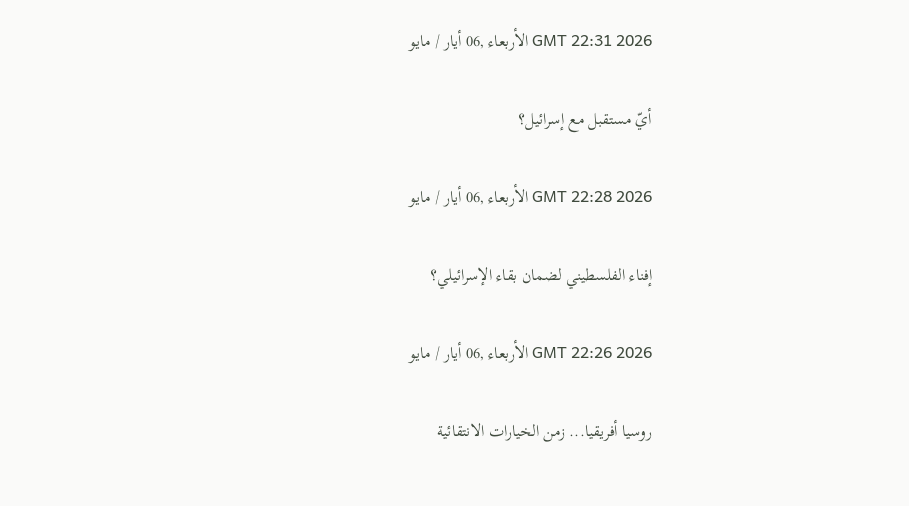GMT 22:31 2026 الأربعاء ,06 أيار / مايو

أيّ مستقبل مع إسرائيل؟

GMT 22:28 2026 الأربعاء ,06 أيار / مايو

إفناء الفلسطيني لضمان بقاء الإسرائيلي؟

GMT 22:26 2026 الأربعاء ,06 أيار / مايو

روسيا أفريقيا... زمن الخيارات الانتقائية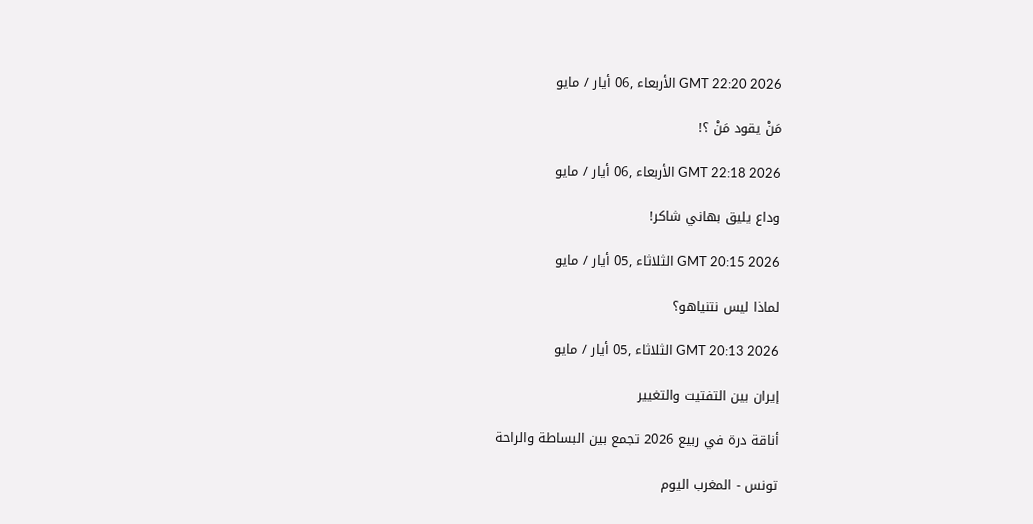GMT 22:20 2026 الأربعاء ,06 أيار / مايو

مَنْ يقود مَنْ ؟!

GMT 22:18 2026 الأربعاء ,06 أيار / مايو

وداع يليق بهاني شاكر!

GMT 20:15 2026 الثلاثاء ,05 أيار / مايو

لماذا ليس نتنياهو؟

GMT 20:13 2026 الثلاثاء ,05 أيار / مايو

إيران بين التفتيت والتغيير

أناقة درة في ربيع 2026 تجمع بين البساطة والراحة

تونس - المغرب اليوم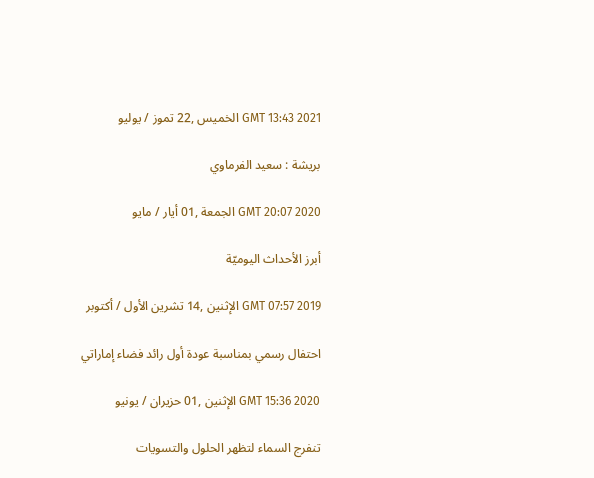GMT 13:43 2021 الخميس ,22 تموز / يوليو

بريشة : سعيد الفرماوي

GMT 20:07 2020 الجمعة ,01 أيار / مايو

أبرز الأحداث اليوميّة

GMT 07:57 2019 الإثنين ,14 تشرين الأول / أكتوبر

احتفال رسمي بمناسبة عودة أول رائد فضاء إماراتي

GMT 15:36 2020 الإثنين ,01 حزيران / يونيو

تنفرج السماء لتظهر الحلول والتسويات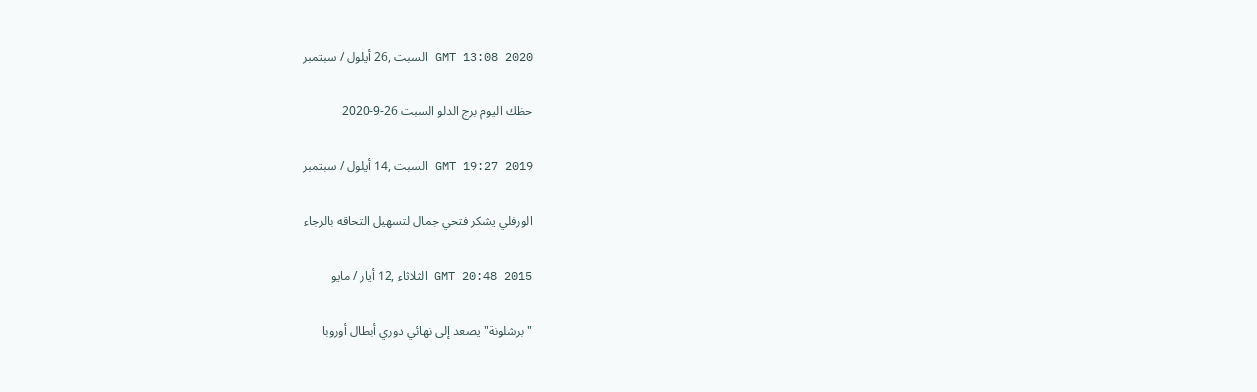GMT 13:08 2020 السبت ,26 أيلول / سبتمبر

حظك اليوم برج الدلو السبت 26-9-2020

GMT 19:27 2019 السبت ,14 أيلول / سبتمبر

الورفلي يشكر فتحي جمال لتسهيل التحاقه بالرجاء

GMT 20:48 2015 الثلاثاء ,12 أيار / مايو

"برشلونة" يصعد إلى نهائي دوري أبطال أوروبا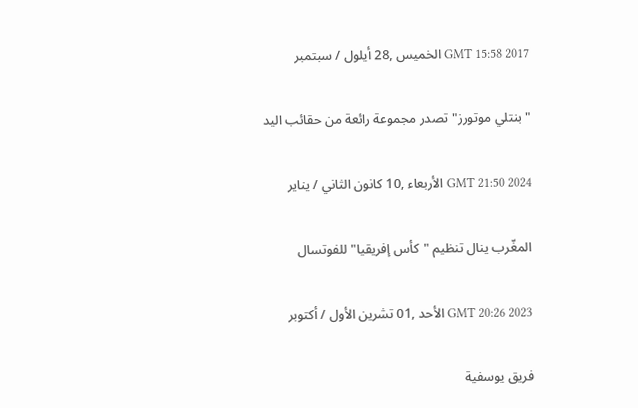GMT 15:58 2017 الخميس ,28 أيلول / سبتمبر

"بنتلي موتورز" تصدر مجموعة رائعة من حقائب اليد

GMT 21:50 2024 الأربعاء ,10 كانون الثاني / يناير

المغّرب ينال تنظيم "كأس إفريقيا" للفوتسال

GMT 20:26 2023 الأحد ,01 تشرين الأول / أكتوبر

فريق يوسفية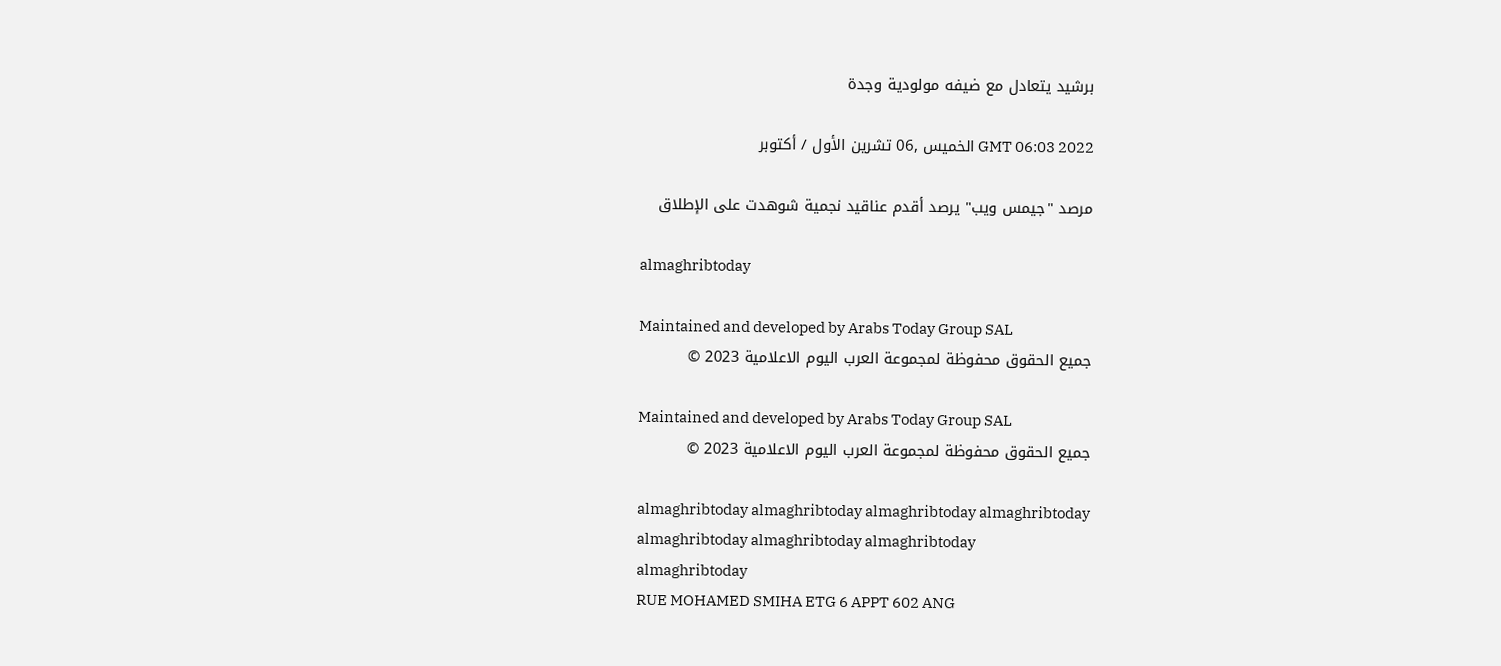برشيد يتعادل مع ضيفه مولودية وجدة

GMT 06:03 2022 الخميس ,06 تشرين الأول / أكتوبر

مرصد "جيمس ويب" يرصد أقدم عناقيد نجمية شوهدت على الإطلاق

almaghribtoday

Maintained and developed by Arabs Today Group SAL
جميع الحقوق محفوظة لمجموعة العرب اليوم الاعلامية 2023 ©

Maintained and developed by Arabs Today Group SAL
جميع الحقوق محفوظة لمجموعة العرب اليوم الاعلامية 2023 ©

almaghribtoday almaghribtoday almaghribtoday almaghribtoday
almaghribtoday almaghribtoday almaghribtoday
almaghribtoday
RUE MOHAMED SMIHA ETG 6 APPT 602 ANG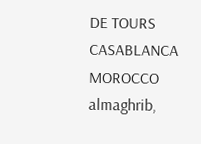DE TOURS CASABLANCA MOROCCO
almaghrib,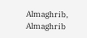Almaghrib, Almaghrib